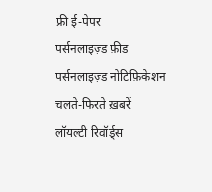फ्री ई-पेपर
पर्सनलाइज़्ड फ़ीड
पर्सनलाइज़्ड नोटिफ़िकेशन
चलते-फिरते ख़बरें
लॉयल्टी रिवॉर्ड्स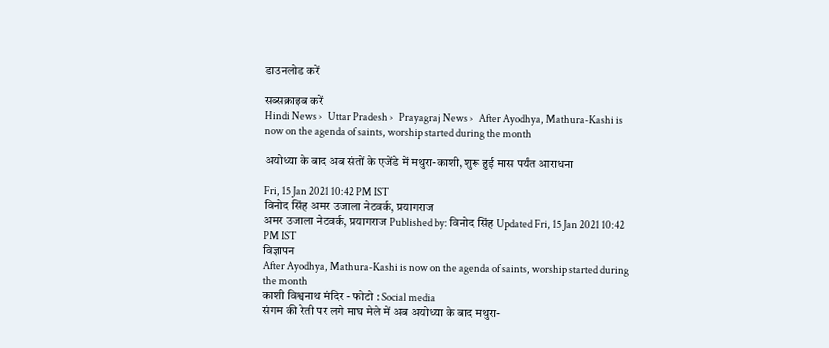डाउनलोड करें

सब्सक्राइब करें
Hindi News ›   Uttar Pradesh ›   Prayagraj News ›   After Ayodhya, Mathura-Kashi is now on the agenda of saints, worship started during the month

अयोध्या के बाद अब संतों के एजेंडे में मथुरा-काशी, शुरू हुई मास पर्यंत आराधना

Fri, 15 Jan 2021 10:42 PM IST
विनोद सिंह अमर उजाला नेटवर्क, प्रयागराज
अमर उजाला नेटवर्क, प्रयागराज Published by: विनोद सिंह Updated Fri, 15 Jan 2021 10:42 PM IST
विज्ञापन
After Ayodhya, Mathura-Kashi is now on the agenda of saints, worship started during the month
काशी विश्वनाथ मंदिर - फोटो : Social media
संगम की रेती पर लगे माघ मेले में अब अयोध्या के बाद मथुरा-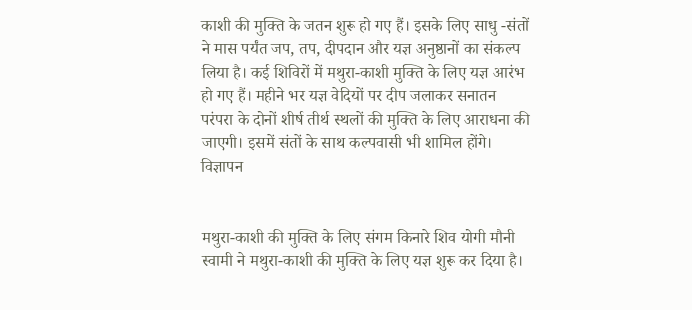काशी की मुक्ति के जतन शुरू हो गए हैं। इसके लिए साधु -संतों ने मास पर्यंत जप, तप, दीपदान और यज्ञ अनुष्ठानों का संकल्प लिया है। कई शिविरों में मथुरा-काशी मुक्ति के लिए यज्ञ आरंभ हो गए हैं। महीने भर यज्ञ वेदियों पर दीप जलाकर सनातन परंपरा के दोनों शीर्ष तीर्थ स्थलों की मुक्ति के लिए आराधना की जाएगी। इसमें संतों के साथ कल्पवासी भी शामिल होंगे।
विज्ञापन


मथुरा-काशी की मुक्ति के लिए संगम किनारे शिव योगी मौनी स्वामी ने मथुरा-काशी की मुक्ति के लिए यज्ञ शुरू कर दिया है।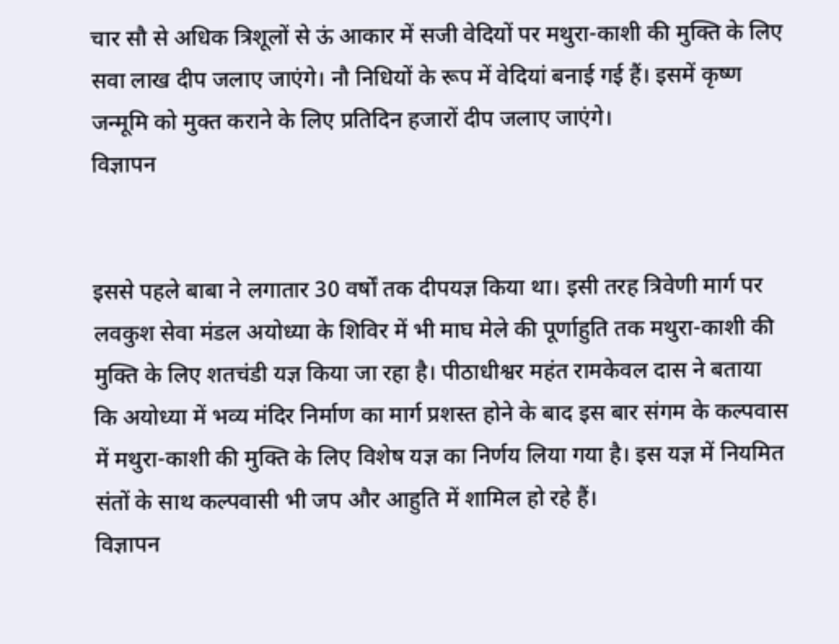चार सौ से अधिक त्रिशूलों से ऊं आकार में सजी वेदियों पर मथुरा-काशी की मुक्ति के लिए सवा लाख दीप जलाए जाएंगे। नौ निधियों के रूप में वेदियां बनाई गई हैं। इसमें कृष्ण जन्मूमि को मुक्त कराने के लिए प्रतिदिन हजारों दीप जलाए जाएंगे।
विज्ञापन


इससे पहले बाबा ने लगातार 30 वर्षों तक दीपयज्ञ किया था। इसी तरह त्रिवेणी मार्ग पर लवकुश सेवा मंडल अयोध्या के शिविर में भी माघ मेले की पूर्णाहुति तक मथुरा-काशी की मुक्ति के लिए शतचंडी यज्ञ किया जा रहा है। पीठाधीश्वर महंत रामकेवल दास ने बताया कि अयोध्या में भव्य मंदिर निर्माण का मार्ग प्रशस्त होने के बाद इस बार संगम के कल्पवास में मथुरा-काशी की मुक्ति के लिए विशेष यज्ञ का निर्णय लिया गया है। इस यज्ञ में नियमित संतों के साथ कल्पवासी भी जप और आहुति में शामिल हो रहे हैं।
विज्ञापन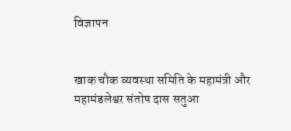विज्ञापन


खाक चौक व्यवस्था समिति के महामंत्री और महामंडलेश्वर संतोष दास सतुआ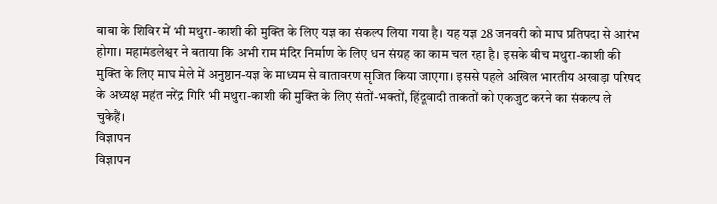बाबा के शिविर में भी मथुरा-काशी की मुक्ति के लिए यज्ञ का संकल्प लिया गया है। यह यज्ञ 28 जनवरी को माघ प्रतिपदा से आरंभ होगा। महामंडलेश्वर ने बताया कि अभी राम मंदिर निर्माण के लिए धन संग्रह का काम चल रहा है। इसके बीच मथुरा-काशी की मुक्ति के लिए माघ मेले में अनुष्ठान-यज्ञ के माध्यम से वातावरण सृजित किया जाएगा। इससे पहले अखिल भारतीय अखाड़ा परिषद के अध्यक्ष महंत नरेंद्र गिरि भी मथुरा-काशी की मुक्ति के लिए संतों-भक्तों, हिंदूवादी ताकतों को एकजुट करने का संकल्प ले चुकेहैं।
विज्ञापन
विज्ञापन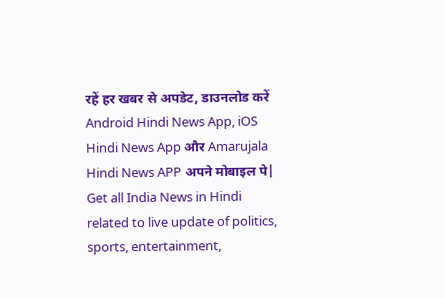रहें हर खबर से अपडेट, डाउनलोड करें Android Hindi News App, iOS Hindi News App और Amarujala Hindi News APP अपने मोबाइल पे|
Get all India News in Hindi related to live update of politics, sports, entertainment,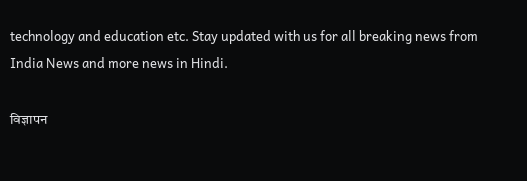technology and education etc. Stay updated with us for all breaking news from India News and more news in Hindi.

विज्ञापन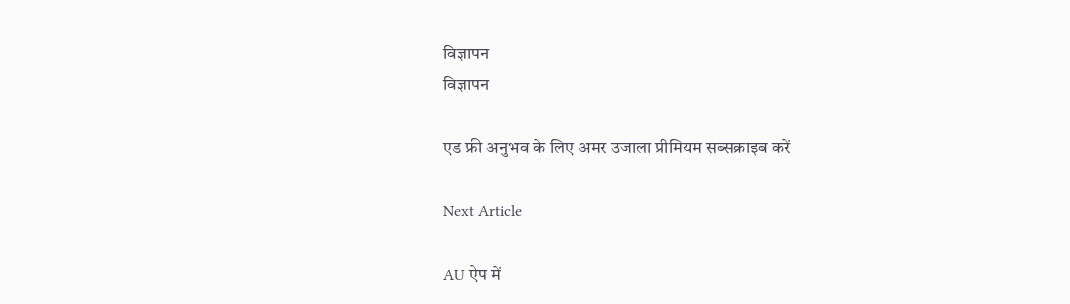विज्ञापन
विज्ञापन

एड फ्री अनुभव के लिए अमर उजाला प्रीमियम सब्सक्राइब करें

Next Article

AU ऐप में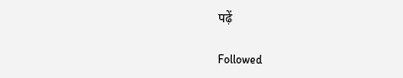पढ़ें

Followed